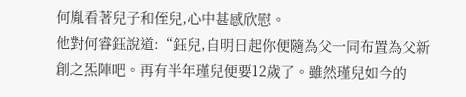何胤看著兒子和侄兒,心中甚感欣慰。
他對何睿鈺說道:“鈺兒,自明日起你便隨為父一同布置為父新創之炁陣吧。再有半年瑾兒便要12歲了。雖然瑾兒如今的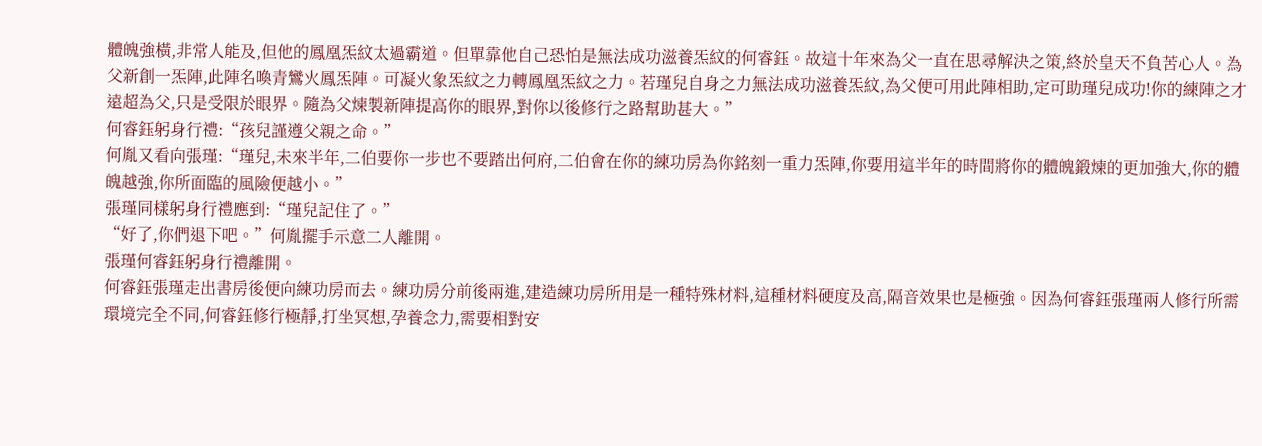體魄強橫,非常人能及,但他的鳳凰炁紋太過霸道。但單靠他自己恐怕是無法成功滋養炁紋的何睿鈺。故這十年來為父一直在思尋解決之策,終於皇天不負苦心人。為父新創一炁陣,此陣名喚青鸞火鳳炁陣。可凝火象炁紋之力轉鳳凰炁紋之力。若瑾兒自身之力無法成功滋養炁紋,為父便可用此陣相助,定可助瑾兒成功!你的練陣之才遠超為父,只是受限於眼界。隨為父煉製新陣提高你的眼界,對你以後修行之路幫助甚大。”
何睿鈺躬身行禮:“孩兒謹遵父親之命。”
何胤又看向張瑾:“瑾兒,未來半年,二伯要你一步也不要踏出何府,二伯會在你的練功房為你銘刻一重力炁陣,你要用這半年的時間將你的體魄鍛煉的更加強大,你的體魄越強,你所面臨的風險便越小。”
張瑾同樣躬身行禮應到:“瑾兒記住了。”
“好了,你們退下吧。”何胤擺手示意二人離開。
張瑾何睿鈺躬身行禮離開。
何睿鈺張瑾走出書房後便向練功房而去。練功房分前後兩進,建造練功房所用是一種特殊材料,這種材料硬度及高,隔音效果也是極強。因為何睿鈺張瑾兩人修行所需環境完全不同,何睿鈺修行極靜,打坐冥想,孕養念力,需要相對安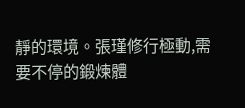靜的環境。張瑾修行極動,需要不停的鍛煉體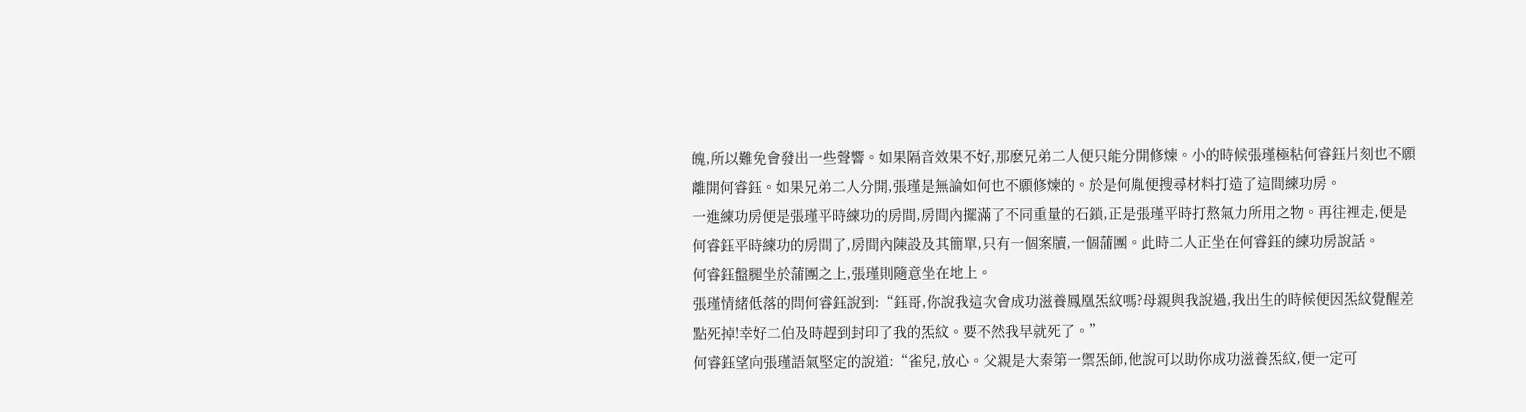魄,所以難免會發出一些聲響。如果隔音效果不好,那麽兄弟二人便只能分開修煉。小的時候張瑾極粘何睿鈺片刻也不願離開何睿鈺。如果兄弟二人分開,張瑾是無論如何也不願修煉的。於是何胤便搜尋材料打造了這間練功房。
一進練功房便是張瑾平時練功的房間,房間內擺滿了不同重量的石鎖,正是張瑾平時打熬氣力所用之物。再往裡走,便是何睿鈺平時練功的房間了,房間內陳設及其簡單,只有一個案牘,一個蒲團。此時二人正坐在何睿鈺的練功房說話。
何睿鈺盤腿坐於蒲團之上,張瑾則隨意坐在地上。
張瑾情緒低落的問何睿鈺說到:“鈺哥,你說我這次會成功滋養鳳凰炁紋嗎?母親與我說過,我出生的時候便因炁紋覺醒差點死掉!幸好二伯及時趕到封印了我的炁紋。要不然我早就死了。”
何睿鈺望向張瑾語氣堅定的說道:“雀兒,放心。父親是大秦第一禦炁師,他說可以助你成功滋養炁紋,便一定可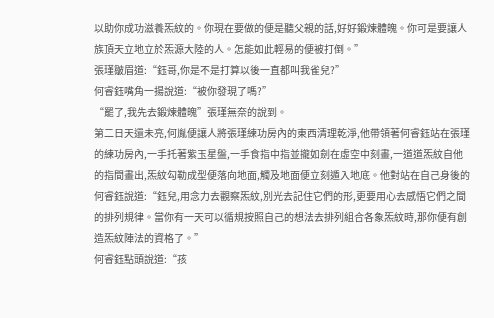以助你成功滋養炁紋的。你現在要做的便是聽父親的話,好好鍛煉體魄。你可是要讓人族頂天立地立於炁源大陸的人。怎能如此輕易的便被打倒。”
張瑾皺眉道:“鈺哥,你是不是打算以後一直都叫我雀兒?”
何睿鈺嘴角一揚說道:“被你發現了嗎?”
“罷了,我先去鍛煉體魄”張瑾無奈的說到。
第二日天還未亮,何胤便讓人將張瑾練功房內的東西清理乾淨,他帶領著何睿鈺站在張瑾的練功房內,一手托著紫玉星盤,一手食指中指並攏如劍在虛空中刻畫,一道道炁紋自他的指間畫出,炁紋勾勒成型便落向地面,觸及地面便立刻遁入地底。他對站在自己身後的何睿鈺說道:“鈺兒,用念力去觀察炁紋,別光去記住它們的形,更要用心去感悟它們之間的排列規律。當你有一天可以循規按照自己的想法去排列組合各象炁紋時,那你便有創造炁紋陣法的資格了。”
何睿鈺點頭說道:“孩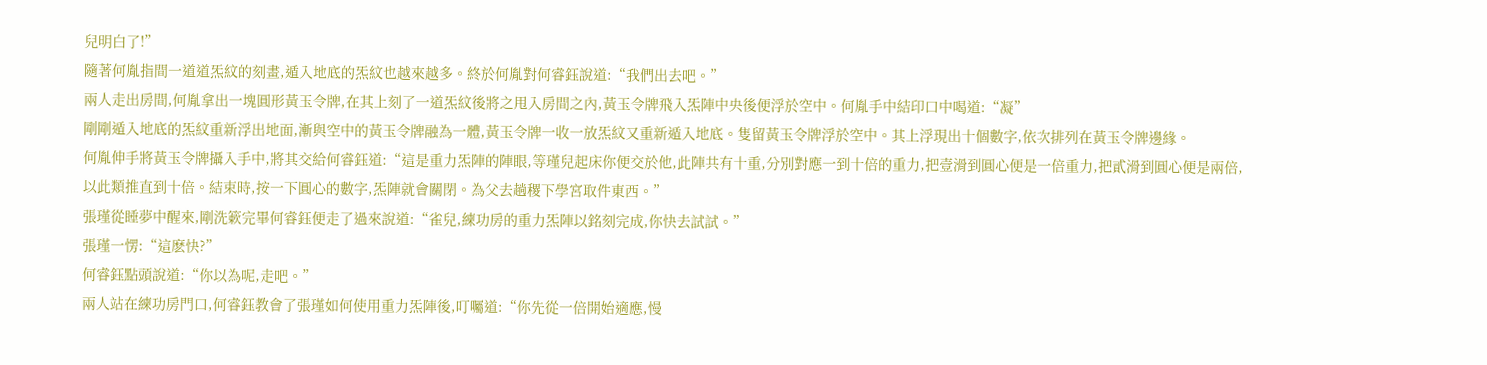兒明白了!”
隨著何胤指間一道道炁紋的刻畫,遁入地底的炁紋也越來越多。終於何胤對何睿鈺說道:“我們出去吧。”
兩人走出房間,何胤拿出一塊圓形黃玉令牌,在其上刻了一道炁紋後將之甩入房間之內,黃玉令牌飛入炁陣中央後便浮於空中。何胤手中結印口中喝道:“凝”
剛剛遁入地底的炁紋重新浮出地面,漸與空中的黃玉令牌融為一體,黃玉令牌一收一放炁紋又重新遁入地底。隻留黃玉令牌浮於空中。其上浮現出十個數字,依次排列在黃玉令牌邊緣。
何胤伸手將黃玉令牌攝入手中,將其交給何睿鈺道:“這是重力炁陣的陣眼,等瑾兒起床你便交於他,此陣共有十重,分別對應一到十倍的重力,把壹滑到圓心便是一倍重力,把貳滑到圓心便是兩倍,以此類推直到十倍。結束時,按一下圓心的數字,炁陣就會關閉。為父去趟稷下學宮取件東西。”
張瑾從睡夢中醒來,剛洗簌完畢何睿鈺便走了過來說道:“雀兒,練功房的重力炁陣以銘刻完成,你快去試試。”
張瑾一愣:“這麽快?”
何睿鈺點頭說道:“你以為呢,走吧。”
兩人站在練功房門口,何睿鈺教會了張瑾如何使用重力炁陣後,叮囑道:“你先從一倍開始適應,慢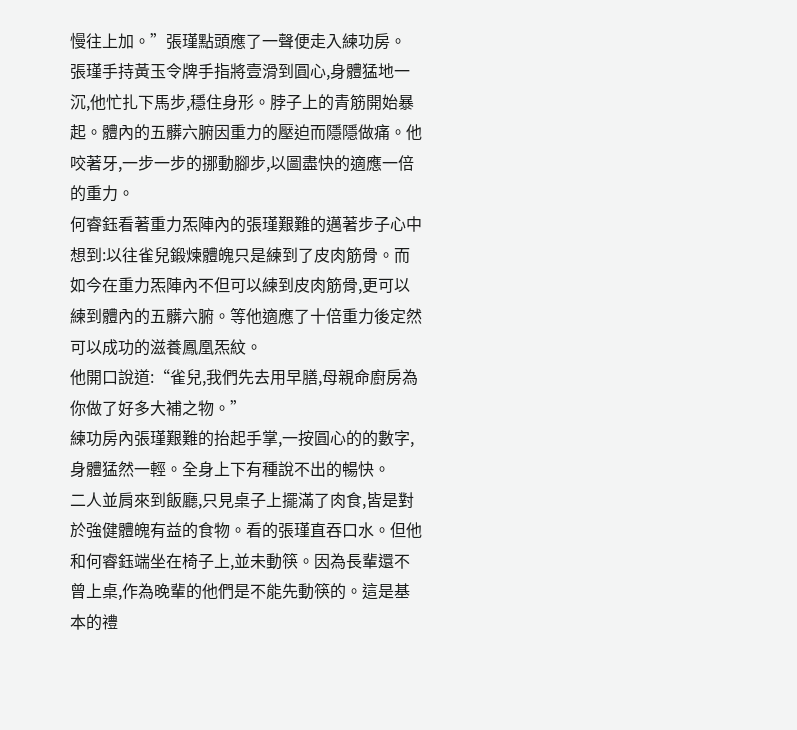慢往上加。”張瑾點頭應了一聲便走入練功房。
張瑾手持黃玉令牌手指將壹滑到圓心,身體猛地一沉,他忙扎下馬步,穩住身形。脖子上的青筋開始暴起。體內的五髒六腑因重力的壓迫而隱隱做痛。他咬著牙,一步一步的挪動腳步,以圖盡快的適應一倍的重力。
何睿鈺看著重力炁陣內的張瑾艱難的邁著步子心中想到:以往雀兒鍛煉體魄只是練到了皮肉筋骨。而如今在重力炁陣內不但可以練到皮肉筋骨,更可以練到體內的五髒六腑。等他適應了十倍重力後定然可以成功的滋養鳳凰炁紋。
他開口說道:“雀兒,我們先去用早膳,母親命廚房為你做了好多大補之物。”
練功房內張瑾艱難的抬起手掌,一按圓心的的數字,身體猛然一輕。全身上下有種說不出的暢快。
二人並肩來到飯廳,只見桌子上擺滿了肉食,皆是對於強健體魄有益的食物。看的張瑾直吞口水。但他和何睿鈺端坐在椅子上,並未動筷。因為長輩還不曾上桌,作為晚輩的他們是不能先動筷的。這是基本的禮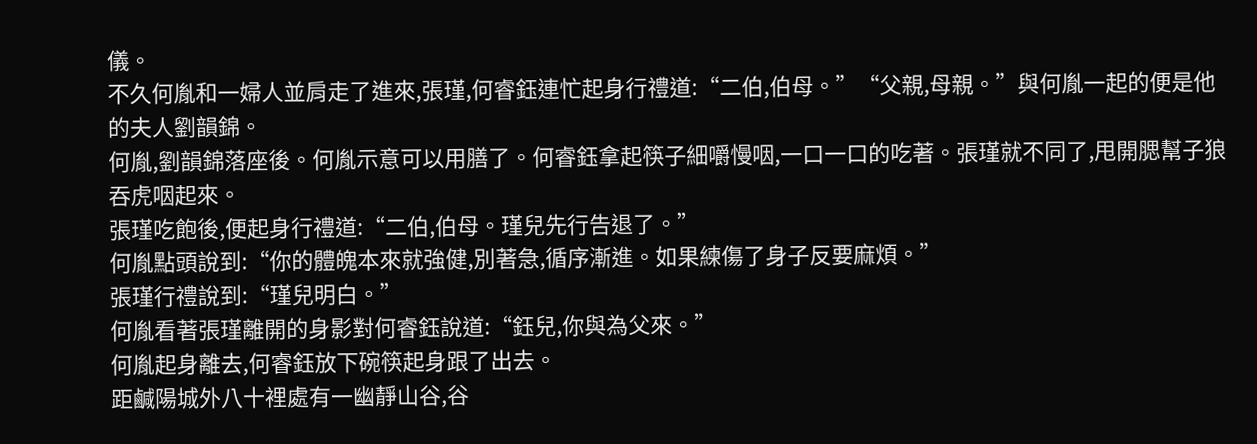儀。
不久何胤和一婦人並肩走了進來,張瑾,何睿鈺連忙起身行禮道:“二伯,伯母。”“父親,母親。”與何胤一起的便是他的夫人劉韻錦。
何胤,劉韻錦落座後。何胤示意可以用膳了。何睿鈺拿起筷子細嚼慢咽,一口一口的吃著。張瑾就不同了,甩開腮幫子狼吞虎咽起來。
張瑾吃飽後,便起身行禮道:“二伯,伯母。瑾兒先行告退了。”
何胤點頭說到:“你的體魄本來就強健,別著急,循序漸進。如果練傷了身子反要麻煩。”
張瑾行禮說到:“瑾兒明白。”
何胤看著張瑾離開的身影對何睿鈺說道:“鈺兒,你與為父來。”
何胤起身離去,何睿鈺放下碗筷起身跟了出去。
距鹹陽城外八十裡處有一幽靜山谷,谷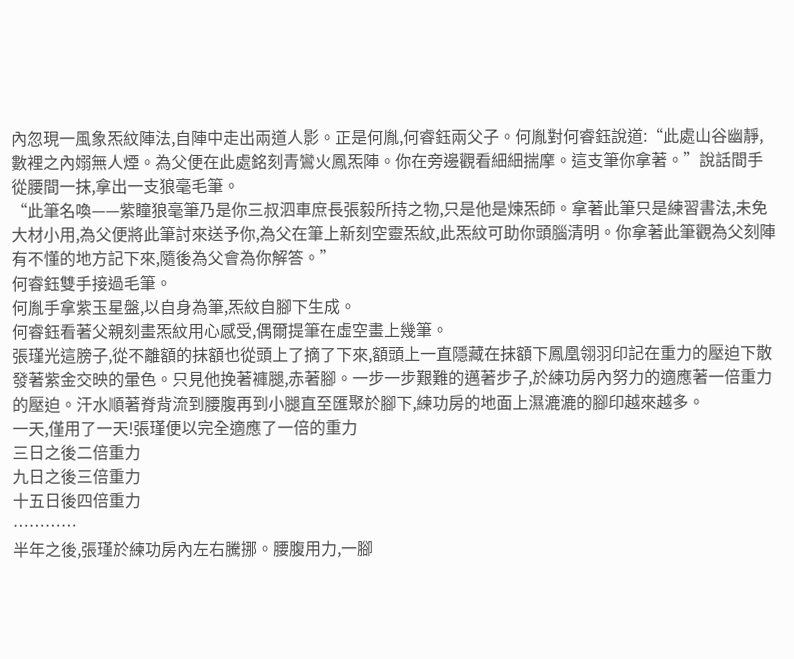內忽現一風象炁紋陣法,自陣中走出兩道人影。正是何胤,何睿鈺兩父子。何胤對何睿鈺說道:“此處山谷幽靜,數裡之內嫋無人煙。為父便在此處銘刻青鸞火鳳炁陣。你在旁邊觀看細細揣摩。這支筆你拿著。”說話間手從腰間一抹,拿出一支狼毫毛筆。
“此筆名喚——紫瞳狼毫筆乃是你三叔泗車庶長張毅所持之物,只是他是煉炁師。拿著此筆只是練習書法,未免大材小用,為父便將此筆討來送予你,為父在筆上新刻空靈炁紋,此炁紋可助你頭腦清明。你拿著此筆觀為父刻陣有不懂的地方記下來,隨後為父會為你解答。”
何睿鈺雙手接過毛筆。
何胤手拿紫玉星盤,以自身為筆,炁紋自腳下生成。
何睿鈺看著父親刻畫炁紋用心感受,偶爾提筆在虛空畫上幾筆。
張瑾光這膀子,從不離額的抹額也從頭上了摘了下來,額頭上一直隱藏在抹額下鳳凰翎羽印記在重力的壓迫下散發著紫金交映的暈色。只見他挽著褲腿,赤著腳。一步一步艱難的邁著步子,於練功房內努力的適應著一倍重力的壓迫。汗水順著脊背流到腰腹再到小腿直至匯聚於腳下,練功房的地面上濕漉漉的腳印越來越多。
一天,僅用了一天!張瑾便以完全適應了一倍的重力
三日之後二倍重力
九日之後三倍重力
十五日後四倍重力
…………
半年之後,張瑾於練功房內左右騰挪。腰腹用力,一腳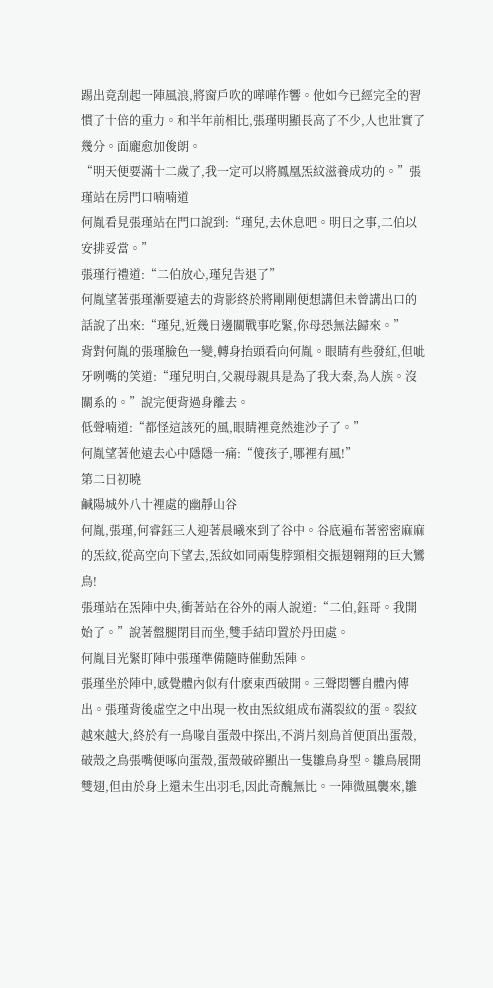踢出竟刮起一陣風浪,將窗戶吹的嘩嘩作響。他如今已經完全的習慣了十倍的重力。和半年前相比,張瑾明顯長高了不少,人也壯實了幾分。面龐愈加俊朗。
“明天便要滿十二歲了,我一定可以將鳳凰炁紋滋養成功的。”張瑾站在房門口喃喃道
何胤看見張瑾站在門口說到:“瑾兒,去休息吧。明日之事,二伯以安排妥當。”
張瑾行禮道:“二伯放心,瑾兒告退了”
何胤望著張瑾漸要遠去的背影終於將剛剛便想講但未曾講出口的話說了出來:“瑾兒,近幾日邊關戰事吃緊,你母恐無法歸來。”
背對何胤的張瑾臉色一變,轉身抬頭看向何胤。眼睛有些發紅,但呲牙咧嘴的笑道:“瑾兒明白,父親母親具是為了我大秦,為人族。沒關系的。”說完便背過身離去。
低聲喃道:“都怪這該死的風,眼睛裡竟然進沙子了。”
何胤望著他遠去心中隱隱一痛:“傻孩子,哪裡有風!”
第二日初曉
鹹陽城外八十裡處的幽靜山谷
何胤,張瑾,何睿鈺三人迎著晨曦來到了谷中。谷底遍布著密密麻麻的炁紋,從高空向下望去,炁紋如同兩隻脖頸相交振翅翱翔的巨大鸞鳥!
張瑾站在炁陣中央,衝著站在谷外的兩人說道:“二伯,鈺哥。我開始了。”說著盤腿閉目而坐,雙手結印置於丹田處。
何胤目光緊盯陣中張瑾準備隨時催動炁陣。
張瑾坐於陣中,感覺體內似有什麽東西破開。三聲悶響自體內傳出。張瑾背後虛空之中出現一枚由炁紋組成布滿裂紋的蛋。裂紋越來越大,終於有一鳥喙自蛋殼中探出,不消片刻鳥首便頂出蛋殼,破殼之鳥張嘴便啄向蛋殼,蛋殼破碎顯出一隻雛鳥身型。雛鳥展開雙翅,但由於身上還未生出羽毛,因此奇醜無比。一陣微風襲來,雛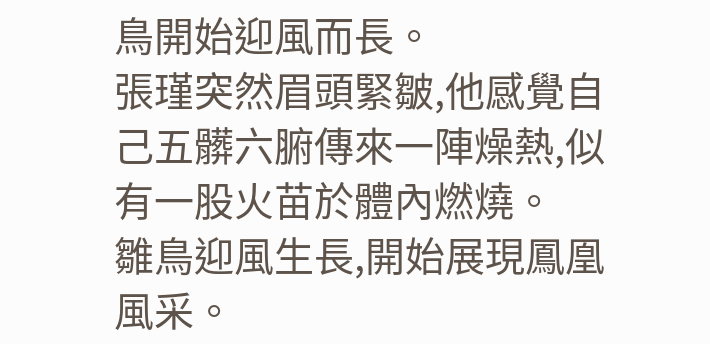鳥開始迎風而長。
張瑾突然眉頭緊皺,他感覺自己五髒六腑傳來一陣燥熱,似有一股火苗於體內燃燒。
雛鳥迎風生長,開始展現鳳凰風采。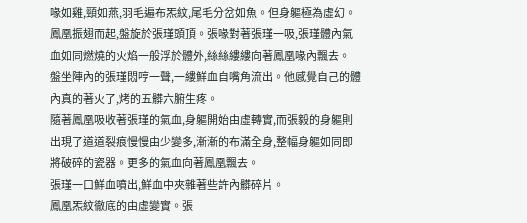喙如雞,頸如燕,羽毛遍布炁紋,尾毛分岔如魚。但身軀極為虛幻。鳳凰振翅而起,盤旋於張瑾頭頂。張喙對著張瑾一吸,張瑾體內氣血如同燃燒的火焰一般浮於體外,絲絲縷縷向著鳳凰喙內飄去。
盤坐陣內的張瑾悶哼一聲,一縷鮮血自嘴角流出。他感覺自己的體內真的著火了,烤的五髒六腑生疼。
隨著鳳凰吸收著張瑾的氣血,身軀開始由虛轉實,而張毅的身軀則出現了道道裂痕慢慢由少變多,漸漸的布滿全身,整幅身軀如同即將破碎的瓷器。更多的氣血向著鳳凰飄去。
張瑾一口鮮血噴出,鮮血中夾雜著些許內髒碎片。
鳳凰炁紋徹底的由虛變實。張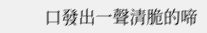口發出一聲清脆的啼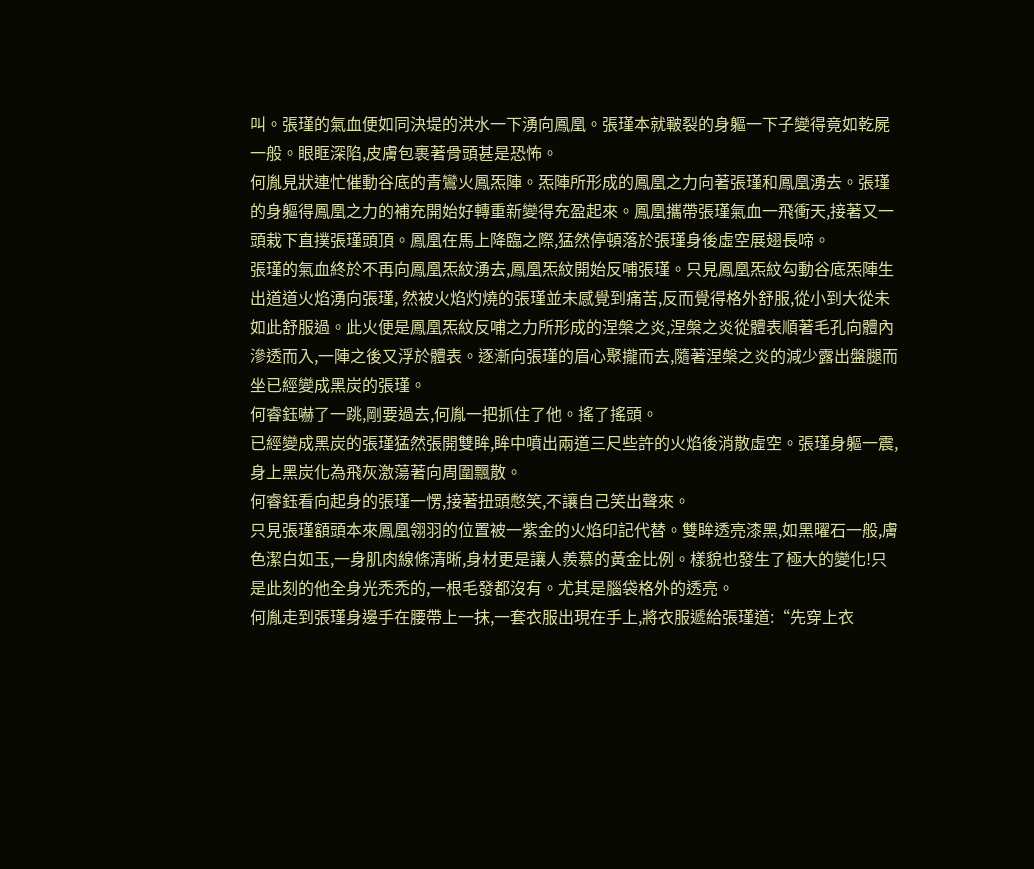叫。張瑾的氣血便如同決堤的洪水一下湧向鳳凰。張瑾本就皸裂的身軀一下子變得竟如乾屍一般。眼眶深陷,皮膚包裹著骨頭甚是恐怖。
何胤見狀連忙催動谷底的青鸞火鳳炁陣。炁陣所形成的鳳凰之力向著張瑾和鳳凰湧去。張瑾的身軀得鳳凰之力的補充開始好轉重新變得充盈起來。鳳凰攜帶張瑾氣血一飛衝天,接著又一頭栽下直撲張瑾頭頂。鳳凰在馬上降臨之際,猛然停頓落於張瑾身後虛空展翅長啼。
張瑾的氣血終於不再向鳳凰炁紋湧去,鳳凰炁紋開始反哺張瑾。只見鳳凰炁紋勾動谷底炁陣生出道道火焰湧向張瑾, 然被火焰灼燒的張瑾並未感覺到痛苦,反而覺得格外舒服,從小到大從未如此舒服過。此火便是鳳凰炁紋反哺之力所形成的涅槃之炎,涅槃之炎從體表順著毛孔向體內滲透而入,一陣之後又浮於體表。逐漸向張瑾的眉心聚攏而去,隨著涅槃之炎的減少露出盤腿而坐已經變成黑炭的張瑾。
何睿鈺嚇了一跳,剛要過去,何胤一把抓住了他。搖了搖頭。
已經變成黑炭的張瑾猛然張開雙眸,眸中噴出兩道三尺些許的火焰後消散虛空。張瑾身軀一震,身上黑炭化為飛灰激蕩著向周圍飄散。
何睿鈺看向起身的張瑾一愣,接著扭頭憋笑,不讓自己笑出聲來。
只見張瑾額頭本來鳳凰翎羽的位置被一紫金的火焰印記代替。雙眸透亮漆黑,如黑曜石一般,膚色潔白如玉,一身肌肉線條清晰,身材更是讓人羨慕的黃金比例。樣貌也發生了極大的變化!只是此刻的他全身光禿禿的,一根毛發都沒有。尤其是腦袋格外的透亮。
何胤走到張瑾身邊手在腰帶上一抹,一套衣服出現在手上,將衣服遞給張瑾道:“先穿上衣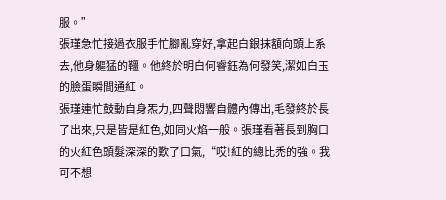服。”
張瑾急忙接過衣服手忙腳亂穿好,拿起白銀抹額向頭上系去,他身軀猛的韁。他終於明白何睿鈺為何發笑,潔如白玉的臉蛋瞬間通紅。
張瑾連忙鼓動自身炁力,四聲悶響自體內傳出,毛發終於長了出來,只是皆是紅色,如同火焰一般。張瑾看著長到胸口的火紅色頭髮深深的歎了口氣,“哎!紅的總比禿的強。我可不想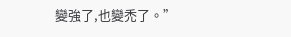變強了,也變禿了。”